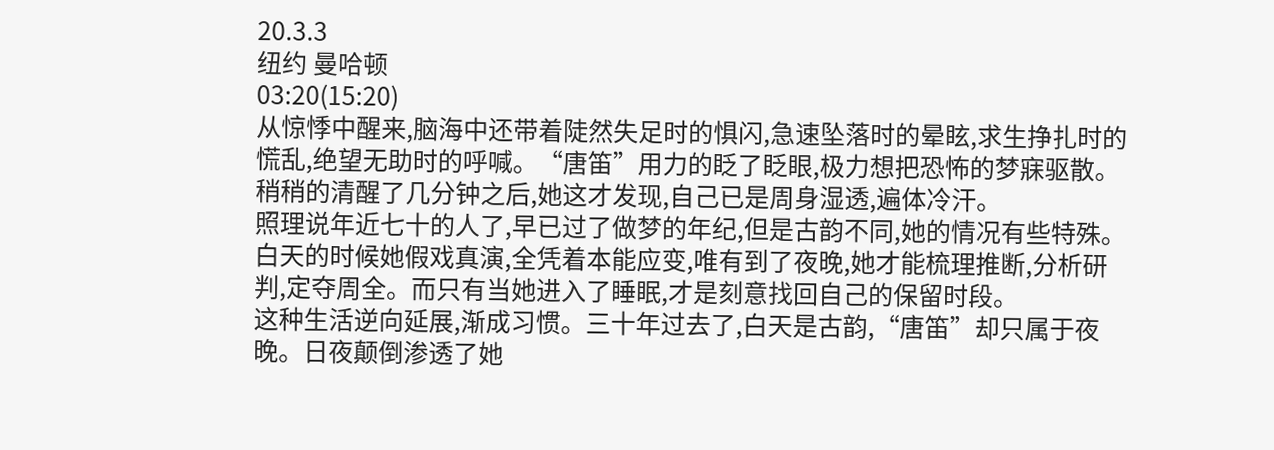20.3.3
纽约 曼哈顿
03:20(15:20)
从惊悸中醒来,脑海中还带着陡然失足时的惧闪,急速坠落时的晕眩,求生挣扎时的慌乱,绝望无助时的呼喊。“唐笛”用力的眨了眨眼,极力想把恐怖的梦寐驱散。稍稍的清醒了几分钟之后,她这才发现,自己已是周身湿透,遍体冷汗。
照理说年近七十的人了,早已过了做梦的年纪,但是古韵不同,她的情况有些特殊。白天的时候她假戏真演,全凭着本能应变,唯有到了夜晚,她才能梳理推断,分析研判,定夺周全。而只有当她进入了睡眠,才是刻意找回自己的保留时段。
这种生活逆向延展,渐成习惯。三十年过去了,白天是古韵,“唐笛”却只属于夜晚。日夜颠倒渗透了她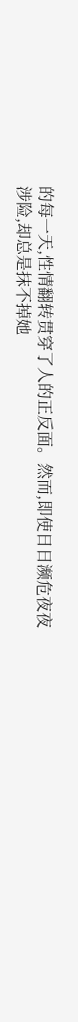的每一天,性情翻转贯穿了人的正反面。然而,即使日日濒危夜夜涉险,却总是抹不掉她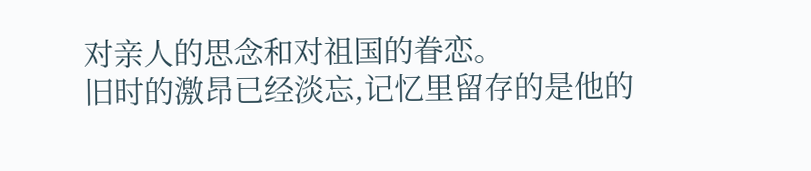对亲人的思念和对祖国的眷恋。
旧时的激昂已经淡忘,记忆里留存的是他的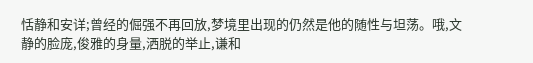恬静和安详;曾经的倔强不再回放,梦境里出现的仍然是他的随性与坦荡。哦,文静的脸庞,俊雅的身量,洒脱的举止,谦和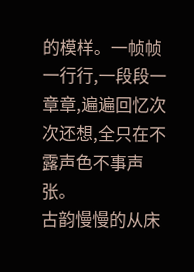的模样。一帧帧一行行,一段段一章章,遍遍回忆次次还想,全只在不露声色不事声张。
古韵慢慢的从床